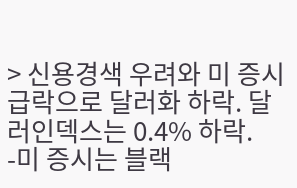> 신용경색 우려와 미 증시 급락으로 달러화 하락. 달러인덱스는 0.4% 하락.
-미 증시는 블랙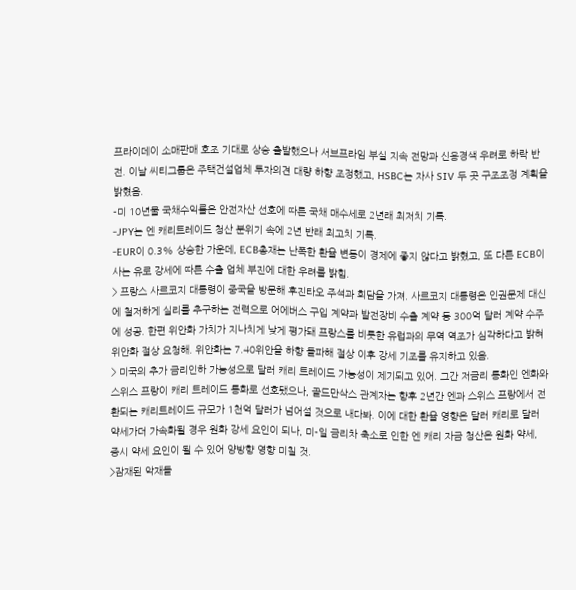프라이데이 소매판매 호조 기대로 상승 출발했으나 서브프라임 부실 지속 전망과 신용경색 우려로 하락 반전. 이날 씨티그룹은 주택건설업체 투자의견 대량 하향 조정했고, HSBC는 자사 SIV 두 곳 구조조정 계획을 밝혔음.
-미 10년물 국채수익률은 안전자산 선호에 따른 국채 매수세로 2년래 최저치 기록.
-JPY는 엔 캐리트레이드 청산 분위기 속에 2년 반래 최고치 기록.
-EUR이 0.3% 상승한 가운데, ECB총재는 난폭한 환율 변동이 경제에 좋지 않다고 밝혔고, 또 다른 ECB이사는 유로 강세에 따른 수출 업체 부진에 대한 우려를 밝힘.
> 프랑스 사르코지 대통령이 중국을 방문해 후진타오 주석과 회담을 가져. 사르코지 대통령은 인권문제 대신에 철저하게 실리를 추구하는 전력으로 어에버스 구입 계약과 발전장비 수출 계약 등 300억 달러 계약 수주에 성공. 한편 위안화 가치가 지나치게 낮게 평가돼 프랑스를 비롯한 유럽과의 무역 역조가 심각하다고 밝혀 위안화 절상 요청해. 위안화는 7.40위안을 하향 돌파해 절상 이후 강세 기조를 유지하고 있음.
> 미국의 추가 금리인하 가능성으로 달러 캐리 트레이드 가능성이 제기되고 있어. 그간 저금리 통화인 엔화와 스위스 프랑이 캐리 트레이드 통화로 선호됐으나, 골드만삭스 관계자는 향후 2년간 엔과 스위스 프랑에서 전환되는 캐리트레이드 규모가 1천억 달러가 넘어설 것으로 내다봐. 이에 대한 환율 영향은 달러 캐리로 달러 약세가더 가속화될 경우 원화 강세 요인이 되나, 미-일 금리차 축소로 인한 엔 캐리 자금 청산은 원화 약세, 증시 약세 요인이 될 수 있어 양방향 영향 미칠 것.
>잠재된 악재들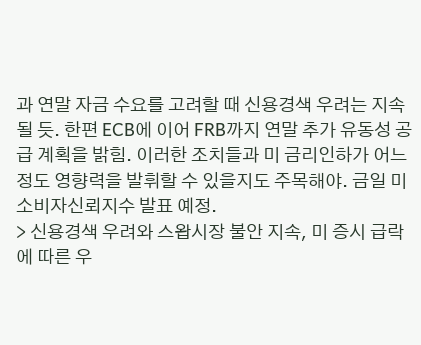과 연말 자금 수요를 고려할 때 신용경색 우려는 지속될 듯. 한편 ECB에 이어 FRB까지 연말 추가 유동성 공급 계획을 밝힘. 이러한 조치들과 미 금리인하가 어느 정도 영향력을 발휘할 수 있을지도 주목해야. 금일 미 소비자신뢰지수 발표 예정.
> 신용경색 우려와 스왑시장 불안 지속, 미 증시 급락에 따른 우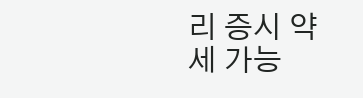리 증시 약세 가능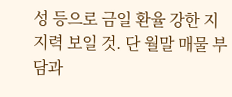성 등으로 금일 환율 강한 지지력 보일 것. 단 월말 매물 부담과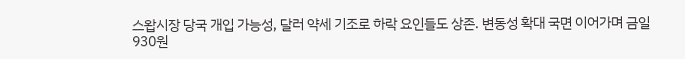스왑시장 당국 개입 가능성, 달러 약세 기조로 하락 요인들도 상존. 변동성 확대 국면 이어가며 금일 930원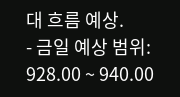대 흐름 예상.
- 금일 예상 범위: 928.00 ~ 940.00